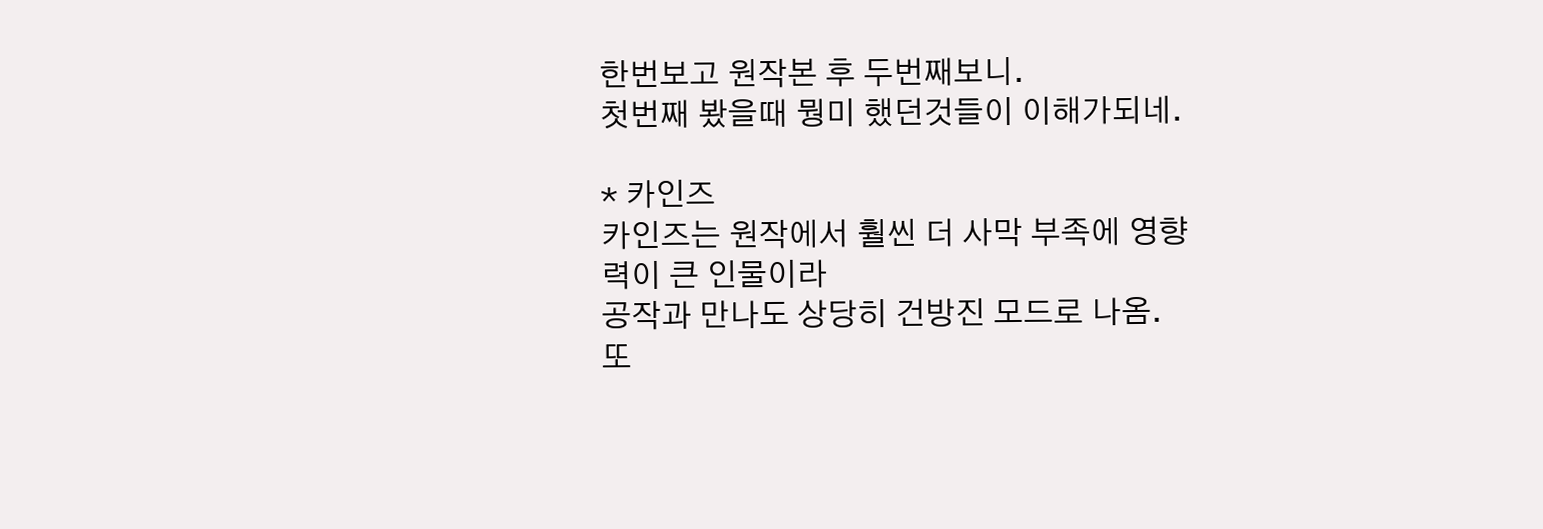한번보고 원작본 후 두번째보니.
첫번째 봤을때 뭥미 했던것들이 이해가되네.

* 카인즈
카인즈는 원작에서 훨씬 더 사막 부족에 영향력이 큰 인물이라
공작과 만나도 상당히 건방진 모드로 나옴.
또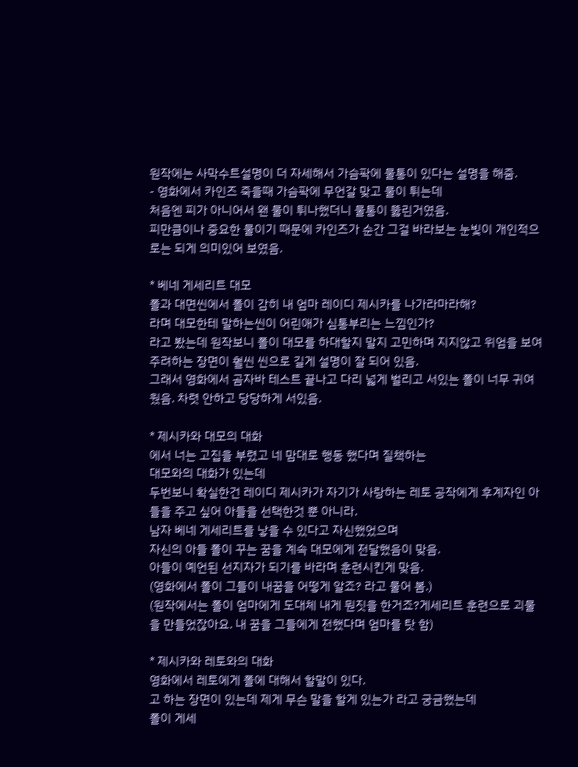원작에는 사막수트설명이 더 자세해서 가슴팍에 물통이 있다는 설명을 해줌.
- 영화에서 카인즈 죽을때 가슴팍에 무언갈 맞고 물이 튀는데
처음엔 피가 아니어서 왠 물이 튀나했더니 물통이 뚫린거였음.
피만큼이나 중요한 물이기 때문에 카인즈가 순간 그걸 바라보는 눈빛이 개인적으로는 되게 의미있어 보였음.

* 베네 게세리트 대모
폴과 대면씬에서 폴이 감히 내 엄마 레이디 제시카를 나가라마라해?
라며 대모한테 말하는씬이 어린애가 심통부리는 느낌인가?
라고 봤는데 원작보니 폴이 대모를 하대할지 말지 고민하며 지지않고 위엄을 보여주려하는 장면이 훨씬 씬으로 길게 설명이 잘 되어 있음.
그래서 영화에서 곰자바 테스트 끝나고 다리 넓게 벌리고 서있는 폴이 너무 귀여웠음. 차렷 안하고 당당하게 서있음.

* 제시카와 대모의 대화
에서 너는 고집을 부렸고 네 맘대로 행동 했다며 질책하는
대모와의 대화가 있는데
두번보니 확실한건 레이디 제시카가 자기가 사랑하는 레토 공작에게 후계자인 아들을 주고 싶어 아들을 선택한것 뿐 아니라.
남자 베네 게세리트를 낳을 수 있다고 자신했었으며
자신의 아들 폴이 꾸는 꿈을 계속 대모에게 전달했음이 맞음.
아들이 예언된 선지자가 되기를 바라며 훈련시킨게 맞음.
(영화에서 폴이 그들이 내꿈을 어떻게 알죠? 라고 물어 봄.)
(원작에서는 폴이 엄마에게 도대체 내게 뭔짓을 한거죠?게세리트 훈련으로 괴물을 만들었잖아요. 내 꿈을 그들에게 전했다며 엄마를 탓 함)

* 제시카와 레토와의 대화
영화에서 레토에게 폴에 대해서 할말이 있다.
고 하는 장면이 있는데 제게 무슨 말을 할게 있는가 라고 궁금했는데
폴이 게세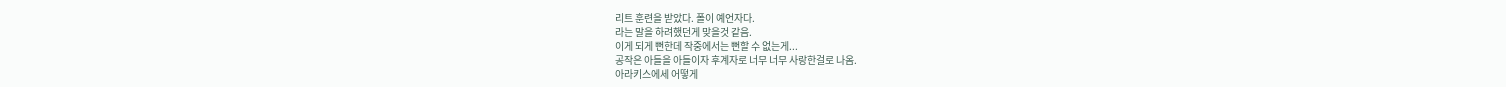리트 훈련을 받았다. 폴이 예언자다.
라는 말을 하려했던게 맞을것 같음.
이게 되게 뻔한데 작중에서는 뻔할 수 없는게...
공작은 아들을 아들이자 후계자로 너무 너무 사랑한걸로 나옴.
아라키스에세 어떻게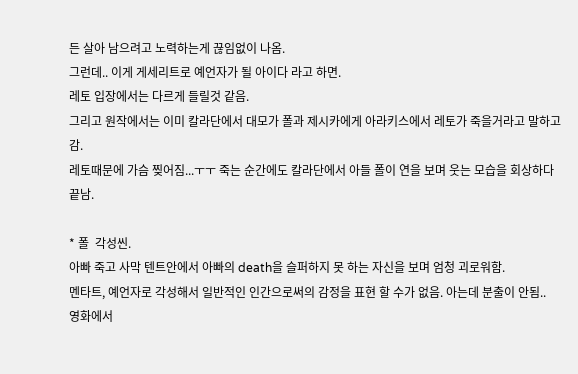든 살아 남으려고 노력하는게 끊임없이 나옴.
그런데.. 이게 게세리트로 예언자가 될 아이다 라고 하면.
레토 입장에서는 다르게 들릴것 같음.
그리고 원작에서는 이미 칼라단에서 대모가 폴과 제시카에게 아라키스에서 레토가 죽을거라고 말하고 감.
레토때문에 가슴 찢어짐...ㅜㅜ 죽는 순간에도 칼라단에서 아들 폴이 연을 보며 웃는 모습을 회상하다 끝남.

* 폴  각성씬.
아빠 죽고 사막 텐트안에서 아빠의 death을 슬퍼하지 못 하는 자신을 보며 엄청 괴로워함.
멘타트, 예언자로 각성해서 일반적인 인간으로써의 감정을 표현 할 수가 없음. 아는데 분출이 안됨..
영화에서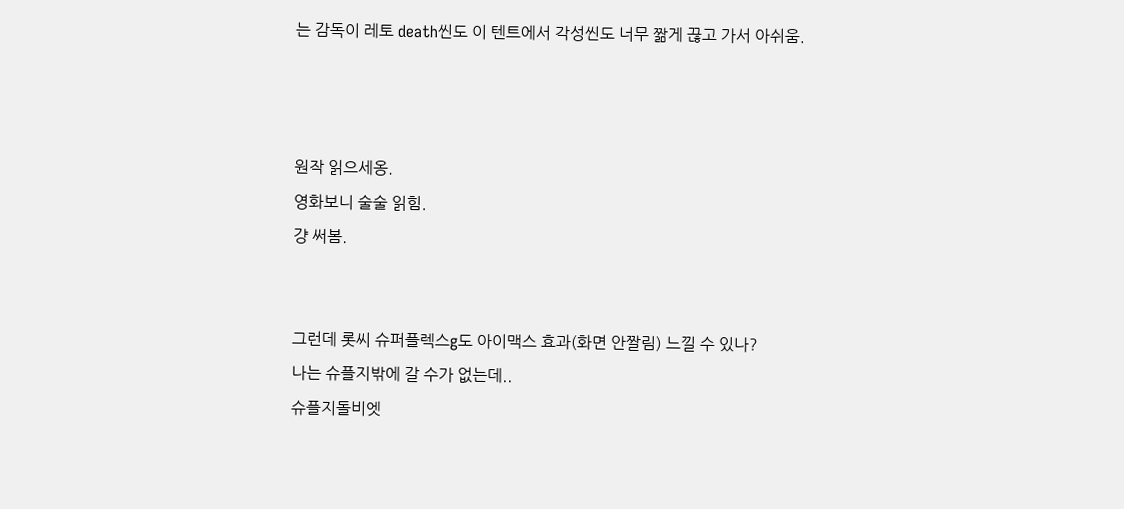는 감독이 레토 death씬도 이 텐트에서 각성씬도 너무 짦게 끊고 가서 아쉬움.



원작 읽으세옹.
영화보니 술술 읽힘.
걍 써봄.


그런데 롯씨 슈퍼플렉스g도 아이맥스 효과(화면 안짤림) 느낄 수 있나?
나는 슈플지밖에 갈 수가 없는데..
슈플지돌비엣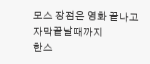모스 장점은 영화 끝나고 자막끝날때까지
한스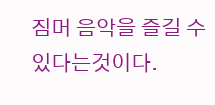짐머 음악을 즐길 수 있다는것이다.